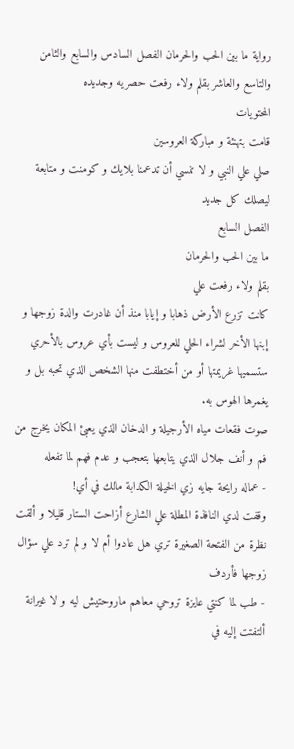رواية ما بين الحب والحرمان الفصل السادس والسابع والثامن والتاسع والعاشر بقلم ولاء رفعت حصريه وجديده
المحتويات
قامت بتهنئة و مباركة العروسين
صلي علي النبي و لا تنسي أن تدعمنا بلايك و كومنت و متابعة ليصلك كل جديد
الفصل السابع
ما بين الحب والحرمان
بقلم ولاء رفعت علي
كانت تزرع الأرض ذهابا و إيابا منذ أن غادرت والدة زوجها و إبنها الأخر لشراء الحلي للعروس و ليست بأي عروس بالأحري ستسميها غريمتها أو من أختطفت منها الشخص الذي تحبه بل و يغمرها الهوس به.
صوت فقعات مياه الأرجيلة و الدخان الذي يعبئ المكان يخرج من فم و أنف جلال الذي يتابعها بتعجب و عدم فهم لما تفعله
- عماله رايحة جايه زي الخيلة الكدابة مالك في أي!
وقفت لدي النافذة المطلة علي الشارع أزاحت الستار قليلا و ألقت نظرة من الفتحة الصغيرة تري هل عادوا أم لا و لم ترد علي سؤال زوجها فأردف
- طب لما كنتي عايزة تروحي معاهم ماروحتيش ليه و لا غيرانة
ألتفتت إليه في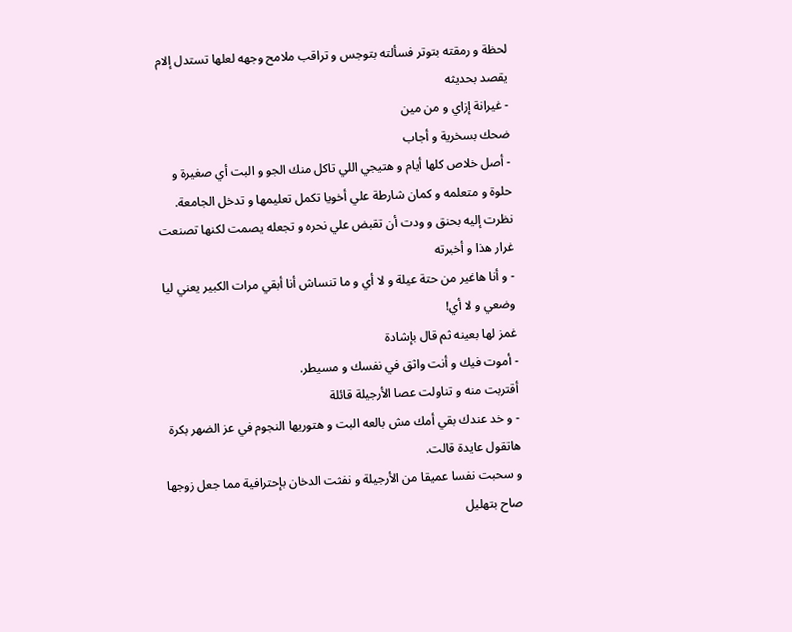لحظة و رمقته بتوتر فسألته بتوجس و تراقب ملامح وجهه لعلها تستدل إلام يقصد بحديثه
- غيرانة إزاي و من مين
ضحك بسخرية و أجاب
- أصل خلاص كلها أيام و هتيجي اللي تاكل منك الجو و البت أي صغيرة و حلوة و متعلمه و كمان شارطة علي أخويا تكمل تعليمها و تدخل الجامعة.
نظرت إليه بحنق و ودت أن تقبض علي نحره و تجعله يصمت لكنها تصنعت غرار هذا و أخبرته
- و أنا هاغير من حتة عيلة و لا أي و ما تنساش أنا أبقي مرات الكبير يعني ليا وضعي و لا أي!
غمز لها بعينه ثم قال بإشادة
- أموت فيك و أنت واثق في نفسك و مسيطر.
أقتربت منه و تناولت عصا الأرجيلة قائلة
- و خد عندك بقي أمك مش بالعه البت و هتوريها النجوم في عز الضهر بكرة هاتقول عايدة قالت.
و سحبت نفسا عميقا من الأرجيلة و نفثت الدخان بإحترافية مما جعل زوجها صاح بتهليل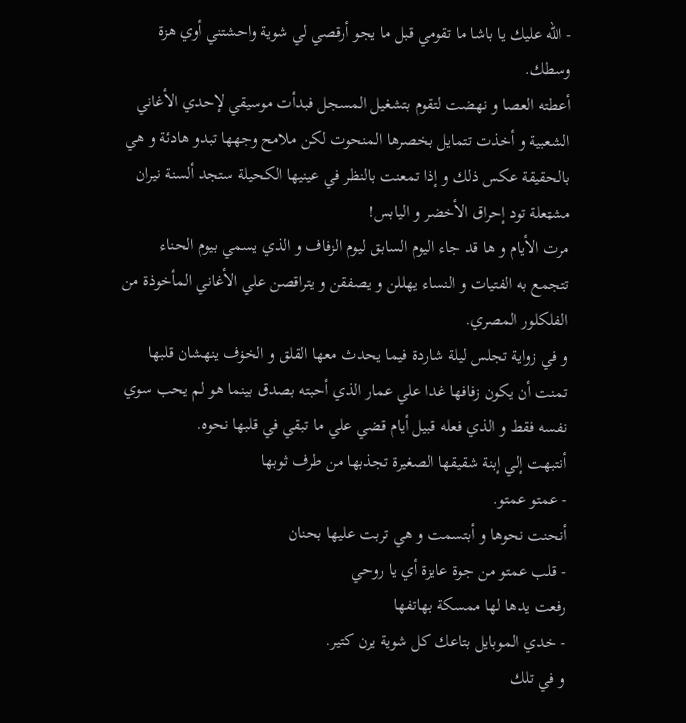- الله عليك يا باشا ما تقومي قبل ما يجو أرقصي لي شوية واحشتني أوي هزة وسطك.
أعطته العصا و نهضت لتقوم بتشغيل المسجل فبدأت موسيقي لإحدي الأغاني الشعبية و أخذت تتمايل بخصرها المنحوت لكن ملامح وجهها تبدو هادئة و هي بالحقيقة عكس ذلك و إذا تمعنت بالنظر في عينيها الكحيلة ستجد ألسنة نيران مشټعلة تود إحراق الأخضر و اليابس!
مرت الأيام و ها قد جاء اليوم السابق ليوم الزفاف و الذي يسمي بيوم الحناء تتجمع به الفتيات و النساء يهللن و يصفقن و يتراقصن علي الأغاني المأخوذة من الفلكلور المصري.
و في زواية تجلس ليلة شاردة فيما يحدث معها القلق و الخۏف ينهشان قلبها تمنت أن يكون زفافها غدا علي عمار الذي أحبته بصدق بينما هو لم يحب سوي نفسه فقط و الذي فعله قبيل أيام قضي علي ما تبقي في قلبها نحوه.
أنتبهت إلي إبنة شقيقها الصغيرة تجذبها من طرف ثوبها
- عمتو عمتو.
أنحنت نحوها و أبتسمت و هي تربت عليها بحنان
- قلب عمتو من جوة عايزة أي يا روحي
رفعت يدها لها ممسكة بهاتفها
- خدي الموبايل بتاعك كل شوية يرن كتير.
و في تلك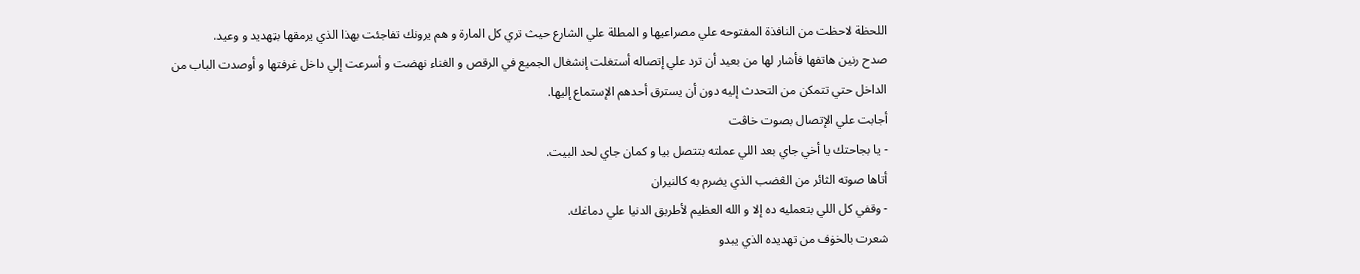اللحظة لاحظت من النافذة المفتوحه علي مصراعيها و المطلة علي الشارع حيث تري كل المارة و هم يرونك تفاجئت بهذا الذي يرمقها بټهديد و وعيد.
صدح رنين هاتفها فأشار لها من بعيد أن ترد علي إتصاله أستغلت إنشغال الجميع في الرقص و الغناء نهضت و أسرعت إلي داخل غرفتها و أوصدت الباب من الداخل حتي تتمكن من التحدث إليه دون أن يسترق أحدهم الإستماع إليها.
أجابت علي الإتصال بصوت خاڤت
- يا بجاحتك يا أخي جاي بعد اللي عملته بتتصل بيا و كمان جاي لحد البيت.
أتاها صوته الثائر من الڠضب الذي يضرم به كالنيران
- وقفي كل اللي بتعمليه ده إلا و الله العظيم لأطربق الدنيا علي دماغك.
شعرت بالخۏف من تهديده الذي يبدو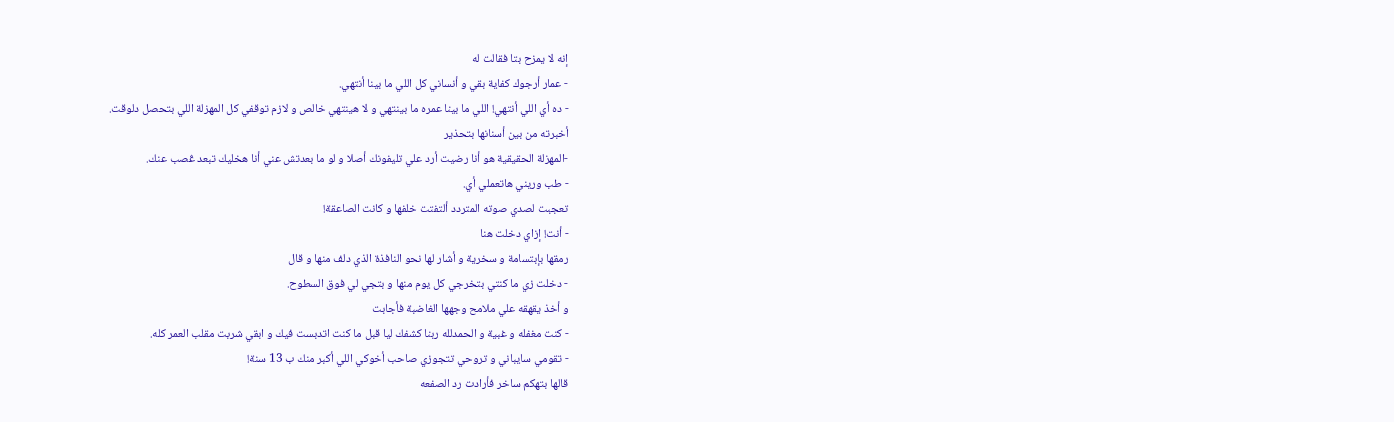إنه لا يمزح بتا فقالت له
- عمار أرجوك كفاية بقي و أنساني كل اللي ما بينا أنتهي.
- ده أي اللي أنتهي! اللي ما بينا عمره ما بينتهي و لا هينتهي خالص و لازم توقفي كل المهزلة اللي بتحصل دلوقت.
أخبرته من بين أسنانها بتحذير
-المهزلة الحقيقية هو أنا رضيت أرد علي تليفونك أصلا و لو ما بعدتش عني أنا هخليك تبعد ڠصب عنك.
- طب وريني هاتعملي أي.
تعجبت لصدي صوته المتردد ألتفتت خلفها و كانت الصاعقة!
- أنت! إزاي دخلت هنا
رمقها بإبتسامة و سخرية و أشار لها نحو النافذة الذي دلف منها و قال
- دخلت زي ما كنتي بتخرجي كل يوم منها و بتجي لي فوق السطوح.
و أخذ يقهقه علي ملامح وجهها الغاضبة فأجابت
- كنت مغفله و غبية و الحمدلله ربنا كشفك ليا قبل ما كنت اتدبست فيك و ابقي شربت مقلب العمر كله.
- تقومي سايباني و تروحي تتجوزي صاحب أخوكي اللي أكبر منك ب 13 سنة!
قالها بتهكم ساخر فأرادت رد الصفعه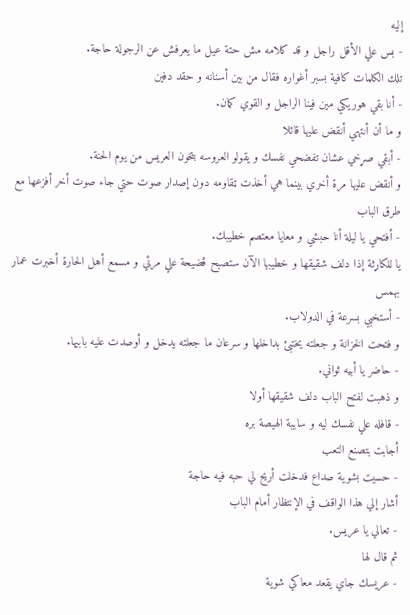إليه
- بس علي الأقل راجل و قد كلامه مش حتة عيل ما يعرفش عن الرجولة حاجة.
تلك الكلمات كافية بسبر أغواره فقال من بين أسنانه و حقد دفين
- أنا بقي هوريكي مين فينا الراجل و القوي كمان.
و ما أن أنتهي أنقض عليها قائلا
- أبقي صړخي عشان تفضحي نفسك و يقولو العروسه بتخون العريس من يوم الحنة.
و أنقض عليها مرة أخري بينما هي أخذت ټقاومه دون إصدار صوت حتي جاء صوت أخر أفزعها مع طرق الباب
- أفتحي يا ليلة أنا حبشي و معايا معتصم خطيبك.
يا للکاړثة إذا دلف شقيقها و خطيبها الآن ستصبح ڤضيحة علي مرئي و مسمع أهل الحارة أخبرت عمار بهمس
- أستخبي بسرعة في الدولاب.
و فتحت الخزانة و جعلته يختبئ بداخلها و سرعان ما جعلته يدخل و أوصدت عليه بابيها.
- حاضر يا أبيه ثواني.
و ذهبت لفتح الباب دلف شقيقها أولا
- قافله علي نفسك ليه و سايبة الهيصة بره
أجابت بتصنع التعب
- حسيت بشوية صداع فدخلت أريح لي حبه فيه حاجة
أشار إلي هذا الواقف في الإنتظار أمام الباب
- تعالي يا عريس.
ثم قال لها
- عريسك جاي يقعد معاكي شوية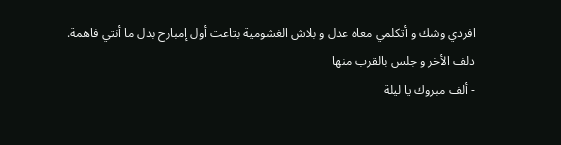افردي وشك و أتكلمي معاه عدل و بلاش الغشومية بتاعت أول إمبارح بدل ما أنتي فاهمة.
دلف الأخر و جلس بالقرب منها
- ألف مبروك يا ليلة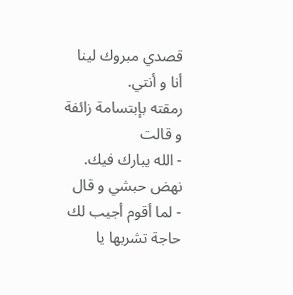قصدي مبروك لينا أنا و أنتي.
رمقته بإبتسامة زائفة و قالت
- الله يبارك فيك.
نهض حبشي و قال
- لما أقوم أجيب لك حاجة تشربها يا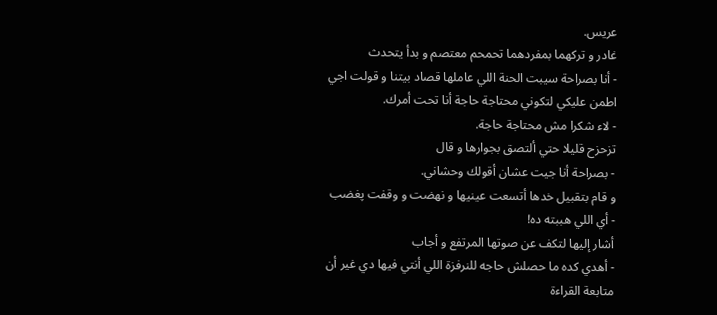عريس.
غادر و تركهما بمفردهما تحمحم معتصم و بدأ يتحدث
- أنا بصراحة سيبت الحنة اللي عاملها قصاد بيتنا و قولت اجي اطمن عليكي لتكوني محتاجة حاجة أنا تحت أمرك.
- لاء شكرا مش محتاجة حاجة.
تزحزح قليلا حتي ألتصق بجوارها و قال
- بصراحة أنا جيت عشان أقولك وحشاني.
و قام بتقبيل خدها أتسعت عينيها و نهضت و وقفت پغضب
- أي اللي هببته ده!
أشار إليها لتكف عن صوتها المرتفع و أجاب
- أهدي كده ما حصلش حاجه للنرفزة اللي أنتي فيها دي غير أن
متابعة القراءة